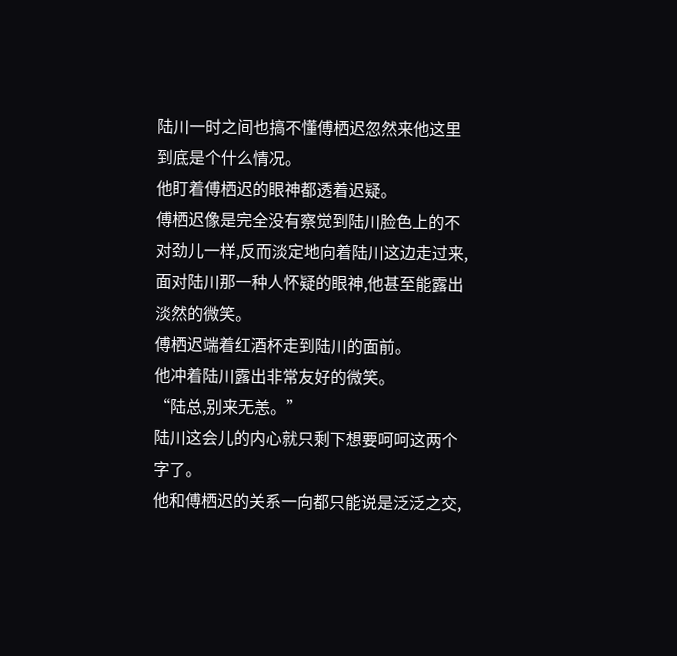陆川一时之间也搞不懂傅栖迟忽然来他这里到底是个什么情况。
他盯着傅栖迟的眼神都透着迟疑。
傅栖迟像是完全没有察觉到陆川脸色上的不对劲儿一样,反而淡定地向着陆川这边走过来,面对陆川那一种人怀疑的眼神,他甚至能露出淡然的微笑。
傅栖迟端着红酒杯走到陆川的面前。
他冲着陆川露出非常友好的微笑。
“陆总,别来无恙。”
陆川这会儿的内心就只剩下想要呵呵这两个字了。
他和傅栖迟的关系一向都只能说是泛泛之交,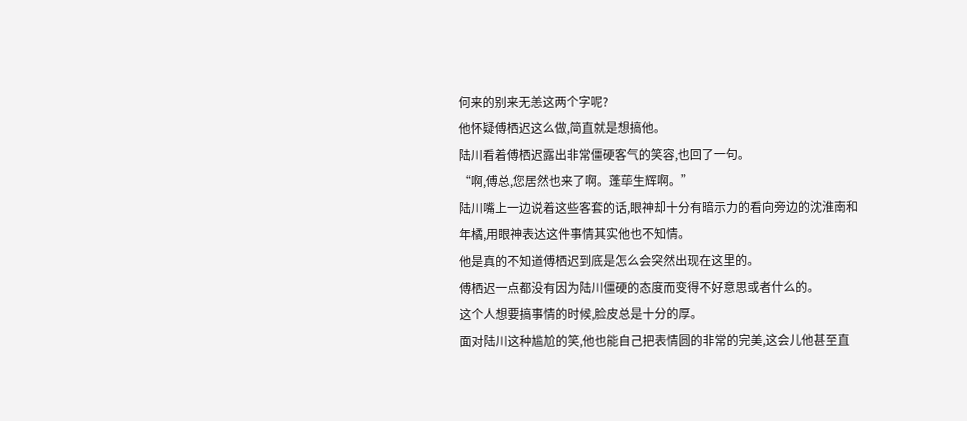何来的别来无恙这两个字呢?
他怀疑傅栖迟这么做,简直就是想搞他。
陆川看着傅栖迟露出非常僵硬客气的笑容,也回了一句。
“啊,傅总,您居然也来了啊。蓬荜生辉啊。”
陆川嘴上一边说着这些客套的话,眼神却十分有暗示力的看向旁边的沈淮南和年橘,用眼神表达这件事情其实他也不知情。
他是真的不知道傅栖迟到底是怎么会突然出现在这里的。
傅栖迟一点都没有因为陆川僵硬的态度而变得不好意思或者什么的。
这个人想要搞事情的时候,脸皮总是十分的厚。
面对陆川这种尴尬的笑,他也能自己把表情圆的非常的完美,这会儿他甚至直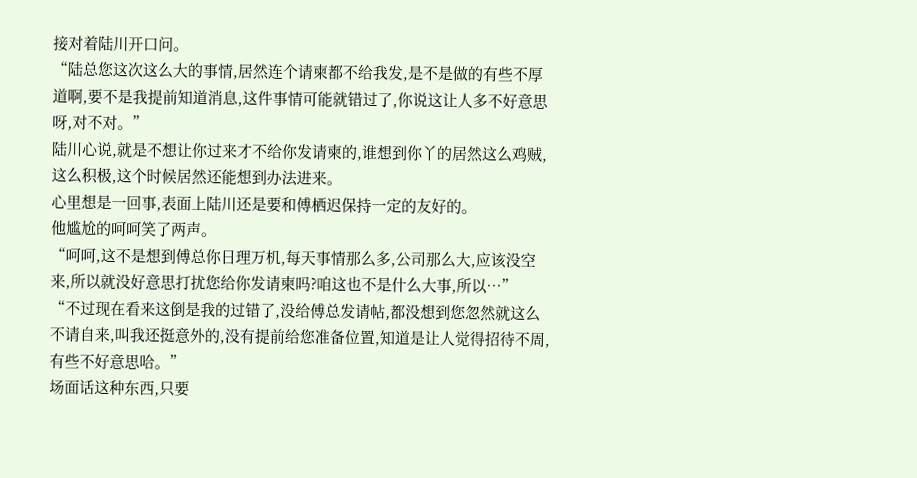接对着陆川开口问。
“陆总您这次这么大的事情,居然连个请柬都不给我发,是不是做的有些不厚道啊,要不是我提前知道消息,这件事情可能就错过了,你说这让人多不好意思呀,对不对。”
陆川心说,就是不想让你过来才不给你发请柬的,谁想到你丫的居然这么鸡贼,这么积极,这个时候居然还能想到办法进来。
心里想是一回事,表面上陆川还是要和傅栖迟保持一定的友好的。
他尴尬的呵呵笑了两声。
“呵呵,这不是想到傅总你日理万机,每天事情那么多,公司那么大,应该没空来,所以就没好意思打扰您给你发请柬吗?咱这也不是什么大事,所以…”
“不过现在看来这倒是我的过错了,没给傅总发请帖,都没想到您忽然就这么不请自来,叫我还挺意外的,没有提前给您准备位置,知道是让人觉得招待不周,有些不好意思哈。”
场面话这种东西,只要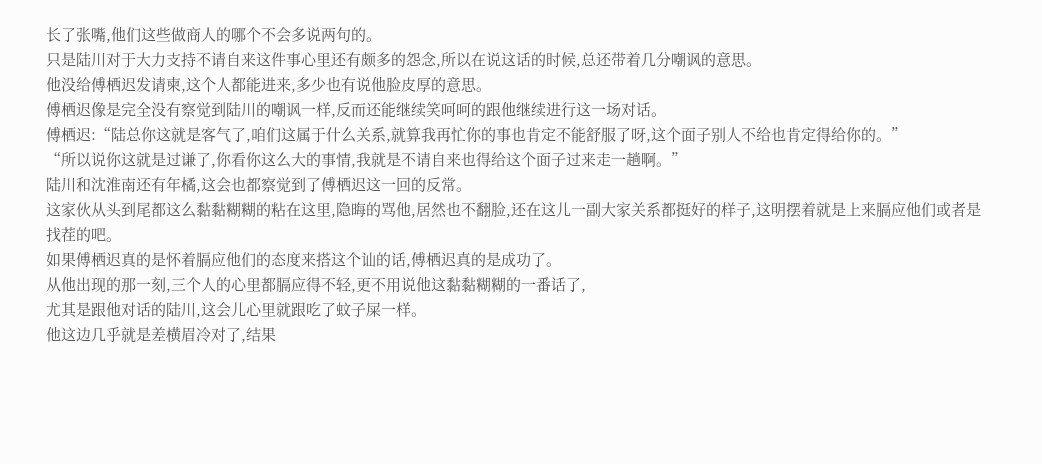长了张嘴,他们这些做商人的哪个不会多说两句的。
只是陆川对于大力支持不请自来这件事心里还有颇多的怨念,所以在说这话的时候,总还带着几分嘲讽的意思。
他没给傅栖迟发请柬,这个人都能进来,多少也有说他脸皮厚的意思。
傅栖迟像是完全没有察觉到陆川的嘲讽一样,反而还能继续笑呵呵的跟他继续进行这一场对话。
傅栖迟:“陆总你这就是客气了,咱们这属于什么关系,就算我再忙你的事也肯定不能舒服了呀,这个面子别人不给也肯定得给你的。”
“所以说你这就是过谦了,你看你这么大的事情,我就是不请自来也得给这个面子过来走一趟啊。”
陆川和沈淮南还有年橘,这会也都察觉到了傅栖迟这一回的反常。
这家伙从头到尾都这么黏黏糊糊的粘在这里,隐晦的骂他,居然也不翻脸,还在这儿一副大家关系都挺好的样子,这明摆着就是上来膈应他们或者是找茬的吧。
如果傅栖迟真的是怀着膈应他们的态度来搭这个讪的话,傅栖迟真的是成功了。
从他出现的那一刻,三个人的心里都膈应得不轻,更不用说他这黏黏糊糊的一番话了,
尤其是跟他对话的陆川,这会儿心里就跟吃了蚊子屎一样。
他这边几乎就是差横眉冷对了,结果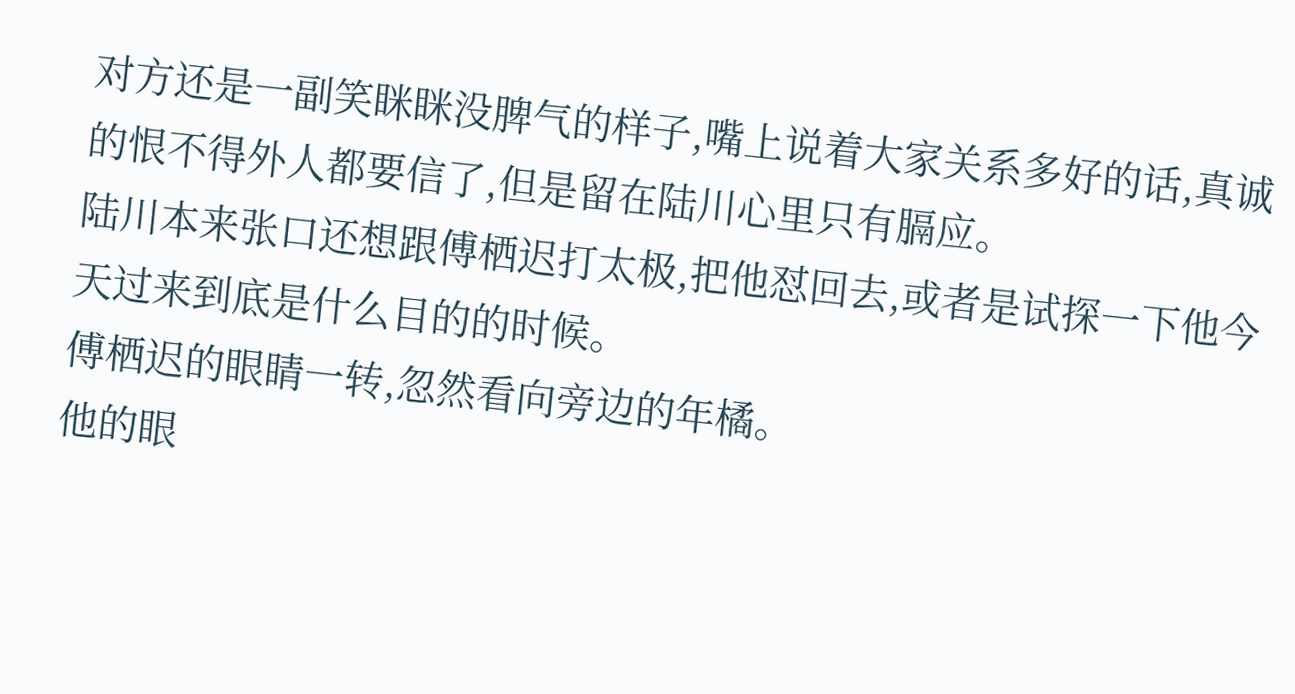对方还是一副笑眯眯没脾气的样子,嘴上说着大家关系多好的话,真诚的恨不得外人都要信了,但是留在陆川心里只有膈应。
陆川本来张口还想跟傅栖迟打太极,把他怼回去,或者是试探一下他今天过来到底是什么目的的时候。
傅栖迟的眼睛一转,忽然看向旁边的年橘。
他的眼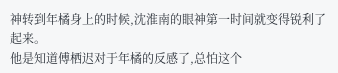神转到年橘身上的时候,沈淮南的眼神第一时间就变得锐利了起来。
他是知道傅栖迟对于年橘的反感了,总怕这个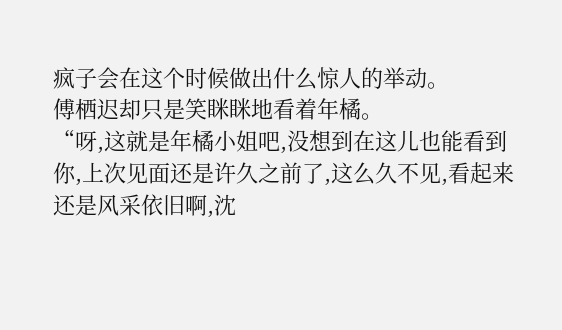疯子会在这个时候做出什么惊人的举动。
傅栖迟却只是笑眯眯地看着年橘。
“呀,这就是年橘小姐吧,没想到在这儿也能看到你,上次见面还是许久之前了,这么久不见,看起来还是风采依旧啊,沈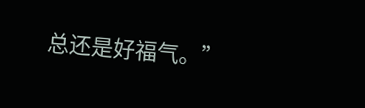总还是好福气。”